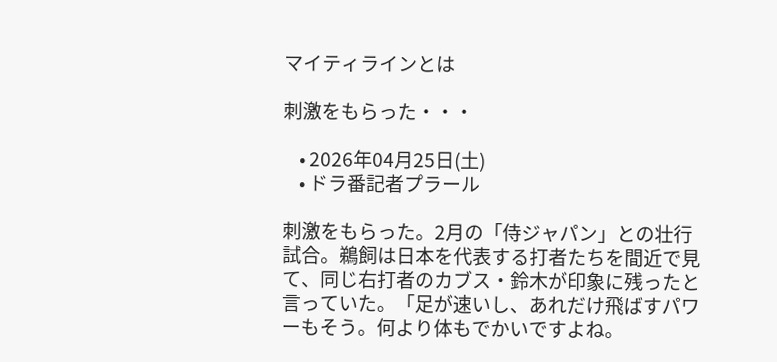マイティラインとは

刺激をもらった・・・

    • 2026年04月25日(土)
    • ドラ番記者プラール

刺激をもらった。2月の「侍ジャパン」との壮行試合。鵜飼は日本を代表する打者たちを間近で見て、同じ右打者のカブス・鈴木が印象に残ったと言っていた。「足が速いし、あれだけ飛ばすパワーもそう。何より体もでかいですよね。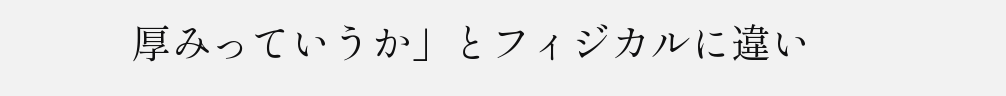厚みっていうか」とフィジカルに違い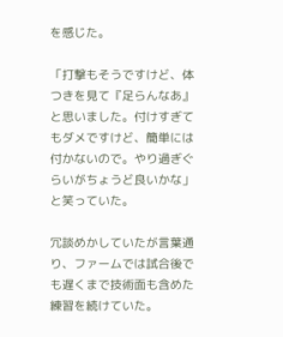を感じた。

「打撃もそうですけど、体つきを見て『足らんなあ』と思いました。付けすぎてもダメですけど、簡単には付かないので。やり過ぎぐらいがちょうど良いかな」と笑っていた。

冗談めかしていたが言葉通り、ファームでは試合後でも遅くまで技術面も含めた練習を続けていた。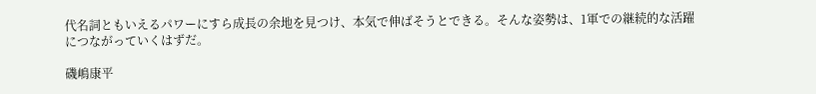代名詞ともいえるパワーにすら成長の余地を見つけ、本気で伸ばそうとできる。そんな姿勢は、1軍での継続的な活躍につながっていくはずだ。

磯嶋康平